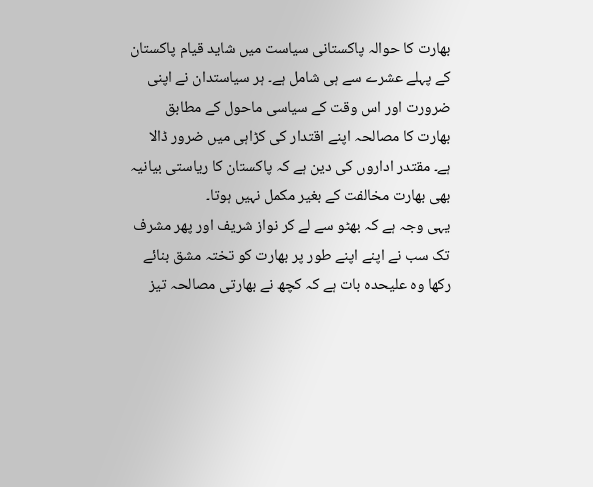بھارت کا حوالہ پاکستانی سیاست میں شاید قیام پاکستان کے پہلے عشرے سے ہی شامل ہے۔ ہر سیاستدان نے اپنی ضرورت اور اس وقت کے سیاسی ماحول کے مطابق بھارت کا مصالحہ اپنے اقتدار کی کڑاہی میں ضرور ڈالا ہے۔ مقتدر اداروں کی دین ہے کہ پاکستان کا ریاستی بیانیہ بھی بھارت مخالفت کے بغیر مکمل نہیں ہوتا۔
یہی وجہ ہے کہ بھٹو سے لے کر نواز شریف اور پھر مشرف تک سب نے اپنے اپنے طور پر بھارت کو تختہ مشق بنائے رکھا وہ علیحدہ بات ہے کہ کچھ نے بھارتی مصالحہ تیز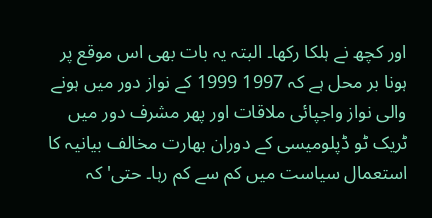اور کچھ نے ہلکا رکھا۔ البتہ یہ بات بھی اس موقع پر ہونا بر محل ہے کہ 1997 1999 کے نواز دور میں ہونے والی نواز واجپائی ملاقات اور پھر مشرف دور میں ٹریک ٹو ڈپلومیسی کے دوران بھارت مخالف بیانیہ کا استعمال سیاست میں کم سے کم رہا۔ حتی' کہ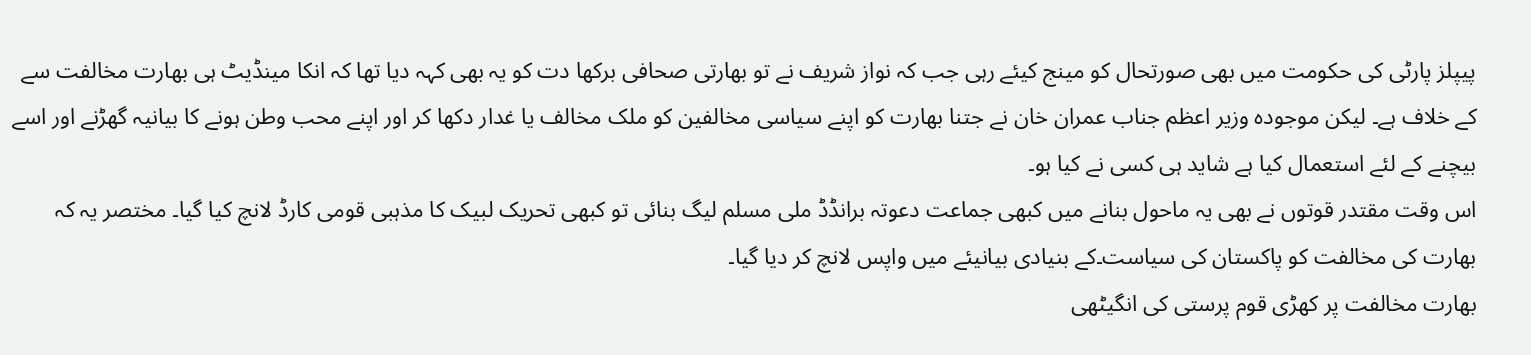پیپلز پارٹی کی حکومت میں بھی صورتحال کو مینج کیئے رہی جب کہ نواز شریف نے تو بھارتی صحافی برکھا دت کو یہ بھی کہہ دیا تھا کہ انکا مینڈیٹ ہی بھارت مخالفت سے کے خلاف ہے۔ لیکن موجودہ وزیر اعظم جناب عمران خان نے جتنا بھارت کو اپنے سیاسی مخالفین کو ملک مخالف یا غدار دکھا کر اور اپنے محب وطن ہونے کا بیانیہ گھڑنے اور اسے بیچنے کے لئے استعمال کیا ہے شاید ہی کسی نے کیا ہو۔
اس وقت مقتدر قوتوں نے بھی یہ ماحول بنانے میں کبھی جماعت دعوتہ برانڈڈ ملی مسلم لیگ بنائی تو کبھی تحریک لبیک کا مذہبی قومی کارڈ لانچ کیا گیا۔ مختصر یہ کہ بھارت کی مخالفت کو پاکستان کی سیاست۔کے بنیادی بیانیئے میں واپس لانچ کر دیا گیا۔
بھارت مخالفت پر کھڑی قوم پرستی کی انگیٹھی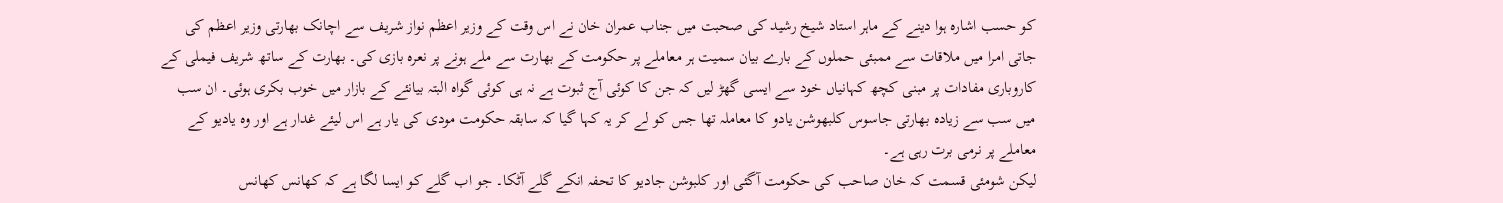کو حسب اشارہ ہوا دینے کے ماہر استاد شیخ رشید کی صحبت میں جناب عمران خان نے اس وقت کے وزیر اعظم نواز شریف سے اچانک بھارتی وزیر اعظم کی جاتی امرا میں ملاقات سے ممبئی حملوں کے بارے بیان سمیت ہر معاملے پر حکومت کے بھارت سے ملے ہونے پر نعرہ بازی کی۔ بھارت کے ساتھ شریف فیملی کے کاروباری مفادات پر مبنی کچھ کہانیاں خود سے ایسی گھڑ لیں کہ جن کا کوئی آج ثبوت ہے نہ ہی کوئی گواہ البتہ بیانئے کے بازار میں خوب بکری ہوئی۔ ان سب میں سب سے زیادہ بھارتی جاسوس کلبھوشن یادو کا معاملہ تھا جس کو لے کر یہ کہا گیا کہ سابقہ حکومت مودی کی یار ہے اس لیئے غدار ہے اور وہ یادیو کے معاملے پر نرمی برت رہی ہے۔
لیکن شومئی قسمت کہ خان صاحب کی حکومت آگئی اور کلبوشن جادیو کا تحفہ انکے گلے آٹکا۔ جو اب گلے کو ایسا لگا ہے کہ کھانس کھانس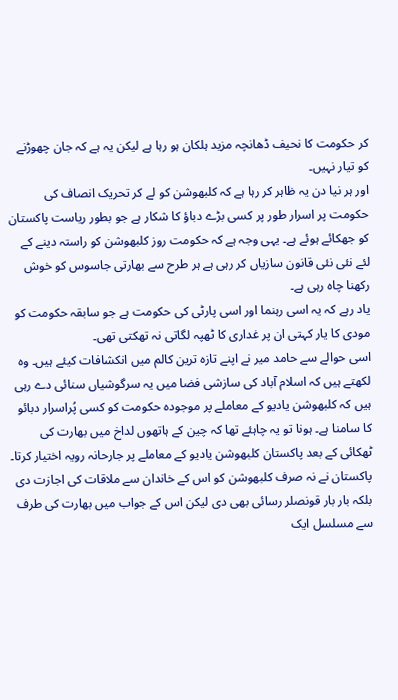کر حکومت کا نحیف ڈھانچہ مزید ہلکان ہو رہا ہے لیکن یہ ہے کہ جان چھوڑنے کو تیار نہیں۔
اور ہر نیا دن یہ ظاہر کر رہا ہے کہ کلبھوشن کو لے کر تحریک انصاف کی حکومت پر اسرار طور پر کسی بڑے دباؤ کا شکار ہے جو بطور ریاست پاکستان کو جھکائے ہوئے ہے۔ یہی وجہ ہے کہ حکومت روز کلبھوشن کو راستہ دینے کے لئے نئی نئی قانون سازیاں کر رہی ہے ہر طرح سے بھارتی جاسوس کو خوش رکھنا چاہ رہی ہے۔
یاد رہے کہ یہ اسی رہنما اور اسی پارٹی کی حکومت ہے جو سابقہ حکومت کو مودی کا یار کہتی ان پر غداری کا ٹھپہ لگاتی نہ تھکتی تھی۔
اسی حوالے سے حامد میر نے اپنے تازہ ترین کالم میں انکشافات کیئے ہیں۔ وہ لکھتے ہیں کہ اسلام آباد کی سازشی فضا میں یہ سرگوشیاں سنائی دے رہی ہیں کہ کلبھوشن یادیو کے معاملے پر موجودہ حکومت کو کسی پُراسرار دبائو کا سامنا ہے۔ ہونا تو یہ چاہئے تھا کہ چین کے ہاتھوں لداخ میں بھارت کی ٹھکائی کے بعد پاکستان کلبھوشن یادیو کے معاملے پر جارحانہ رویہ اختیار کرتا۔
پاکستان نے نہ صرف کلبھوشن کو اس کے خاندان سے ملاقات کی اجازت دی بلکہ بار بار قونصلر رسائی بھی دی لیکن اس کے جواب میں بھارت کی طرف سے مسلسل ایک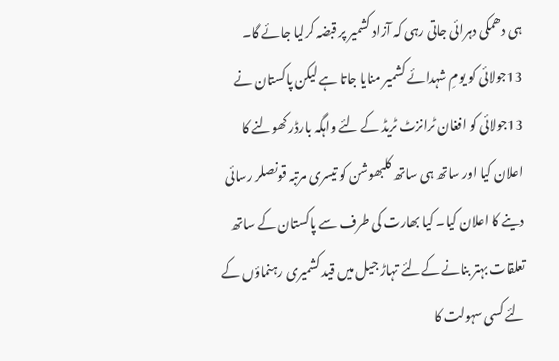ہی دھمکی دہرائی جاتی رہی کہ آزاد کشمیر پر قبضہ کرلیا جائے گا۔ 13جولائی کو یومِ شہدائے کشمیر منایا جاتا ہے لیکن پاکستان نے 13جولائی کو افغان ٹرانزٹ ٹریڈ کے لئے واہگہ بارڈر کھولنے کا اعلان کیا اور ساتھ ہی ساتھ کلبھوشن کو تیسری مرتبہ قونصلر رسائی دینے کا اعلان کیا۔ کیا بھارت کی طرف سے پاکستان کے ساتھ تعلقات بہتر بنانے کےلئے تہاڑ جیل میں قید کشمیری رہنماؤں کے لئے کسی سہولت کا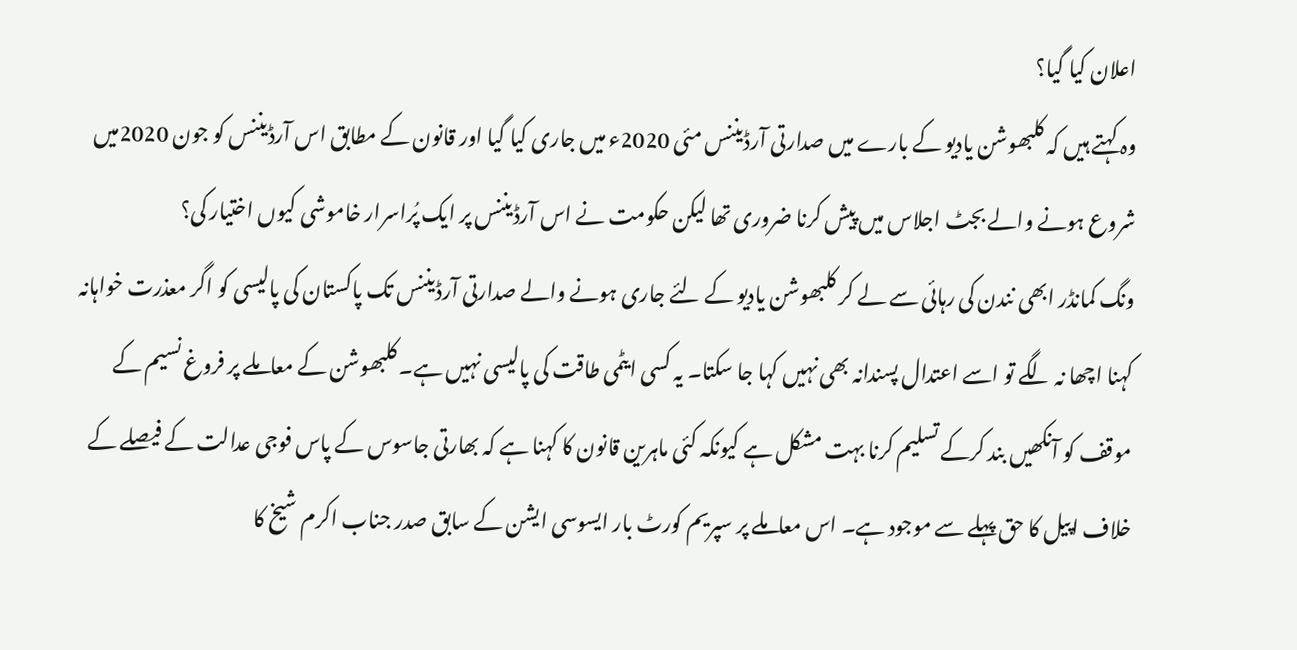اعلان کیا گیا؟
وہ کہتے ہیں کہ کلبھوشن یادیو کے بارے میں صدارتی آرڈیننس مئی 2020ء میں جاری کیا گیا اور قانون کے مطابق اس آرڈیننس کو جون 2020میں شروع ہونے والے بجٹ اجلاس میں پیش کرنا ضروری تھا لیکن حکومت نے اس آرڈیننس پر ایک پُراسرار خاموشی کیوں اختیار کی؟
ونگ کمانڈر ابھی نندن کی رہائی سے لے کر کلبھوشن یادیو کے لئے جاری ہونے والے صدارتی آرڈیننس تک پاکستان کی پالیسی کو اگر معذرت خواہانہ کہنا اچھا نہ لگے تو اسے اعتدال پسندانہ بھی نہیں کہا جا سکتا۔ یہ کسی ایٹمی طاقت کی پالیسی نہیں ہے۔ کلبھوشن کے معاملے پر فروغ نسیم کے موقف کو آنکھیں بند کرکے تسلیم کرنا بہت مشکل ہے کیونکہ کئی ماہرین قانون کا کہنا ہے کہ بھارتی جاسوس کے پاس فوجی عدالت کے فیصلے کے خلاف اپیل کا حق پہلے سے موجود ہے۔ اس معاملے پر سپریم کورٹ بار ایسوسی ایشن کے سابق صدر جناب اکرم شیخ کا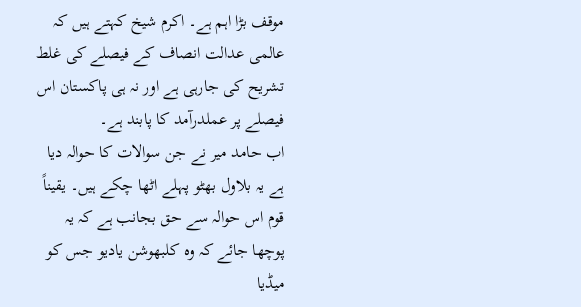موقف بڑا اہم ہے۔ اکرم شیخ کہتے ہیں کہ عالمی عدالت انصاف کے فیصلے کی غلط تشریح کی جارہی ہے اور نہ ہی پاکستان اس فیصلے پر عملدرآمد کا پابند ہے۔
اب حامد میر نے جن سوالات کا حوالہ دیا ہے یہ بلاول بھٹو پہلے اٹھا چکے ہیں۔ یقیناً قوم اس حوالہ سے حق بجانب ہے کہ یہ پوچھا جائے کہ وہ کلبھوشن یادیو جس کو میڈیا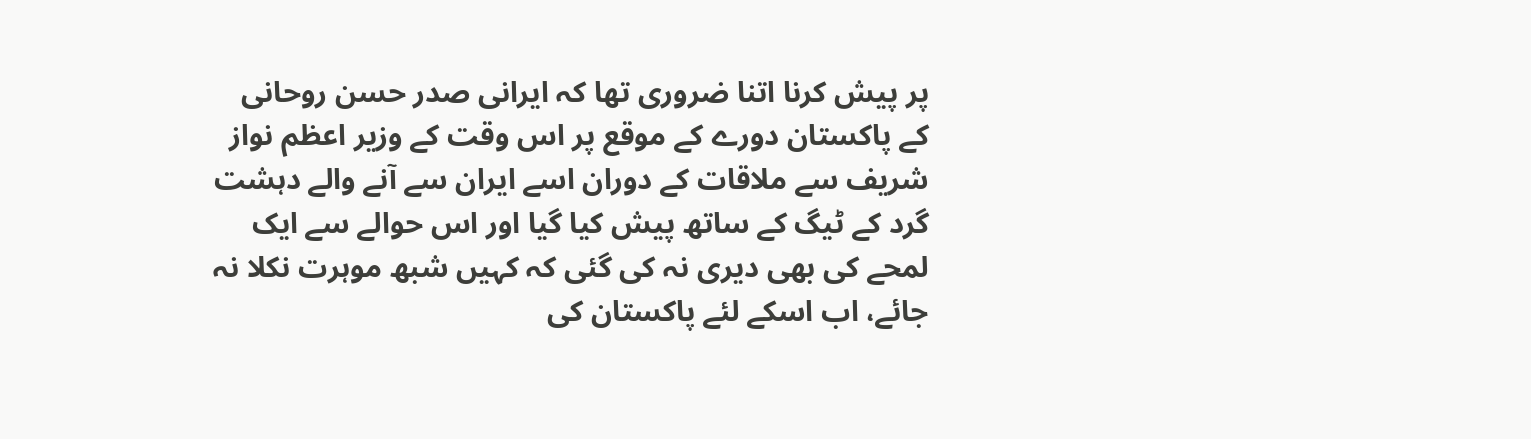پر پیش کرنا اتنا ضروری تھا کہ ایرانی صدر حسن روحانی کے پاکستان دورے کے موقع پر اس وقت کے وزیر اعظم نواز شریف سے ملاقات کے دوران اسے ایران سے آنے والے دہشت گرد کے ٹیگ کے ساتھ پیش کیا گیا اور اس حوالے سے ایک لمحے کی بھی دیری نہ کی گئی کہ کہیں شبھ موہرت نکلا نہ جائے، اب اسکے لئے پاکستان کی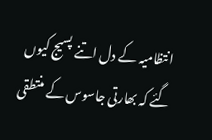انتظامیہ کے دل اتنے پسیج کیوں گئے کہ بھارتی جاسوس کے منتطقی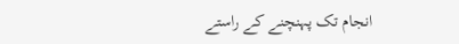انجام تک پہنچنے کے راستے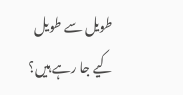طویل سے طویل کیے جا رہے ہیں؟